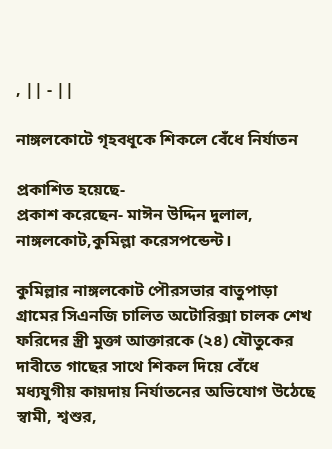, || - ||

নাঙ্গলকোটে গৃহবধূকে শিকলে বেঁধে নির্যাতন

প্রকাশিত হয়েছে-
প্রকাশ করেছেন- মাঈন উদ্দিন দুলাল, নাঙ্গলকোট,কুমিল্লা করেসপন্ডেন্ট।

কুমিল্লার নাঙ্গলকোট পৌরসভার বাতুপাড়া গ্রামের সিএনজি চালিত অটোরিক্সা চালক শেখ ফরিদের স্ত্রী মুক্তা আক্তারকে (২৪) যৌতুকের দাবীতে গাছের সাথে শিকল দিয়ে বেঁধে মধ্যযুগীয় কায়দায় নির্যাতনের অভিযোগ উঠেছে স্বামী, শ্বশুর,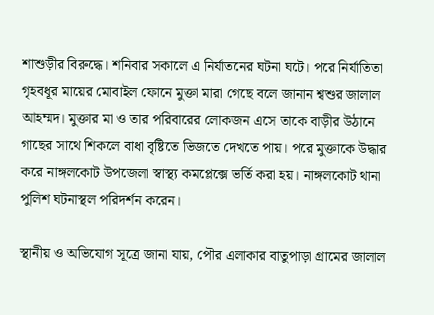শাশুড়ীর বিরুদ্ধে। শনিবার সকালে এ নির্যাতনের ঘটনা ঘটে। পরে নির্যাতিতা গৃহবধূর মায়ের মোবাইল ফোনে মুক্তা মারা গেছে বলে জানান শ্বশুর জালাল আহম্মদ। মুক্তার মা ও তার পরিবারের লোকজন এসে তাকে বাড়ীর উঠানে গাছের সাথে শিকলে বাধা বৃষ্টিতে ভিজতে দেখতে পায়। পরে মুক্তাকে উদ্ধার করে নাঙ্গলকোট উপজেলা স্বাস্থ্য কমপ্লেক্সে ভর্তি করা হয়। নাঙ্গলকোট থানা পুলিশ ঘটনাস্থল পরিদর্শন করেন।

স্থানীয় ও অভিযোগ সূত্রে জানা যায়, পৌর এলাকার বাতুপাড়া গ্রামের জালাল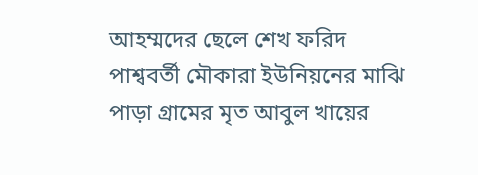আহম্মদের ছেলে শেখ ফরিদ পাশ্ববর্তী মৌকারা ইউনিয়নের মাঝি পাড়া গ্রামের মৃত আবুল খায়ের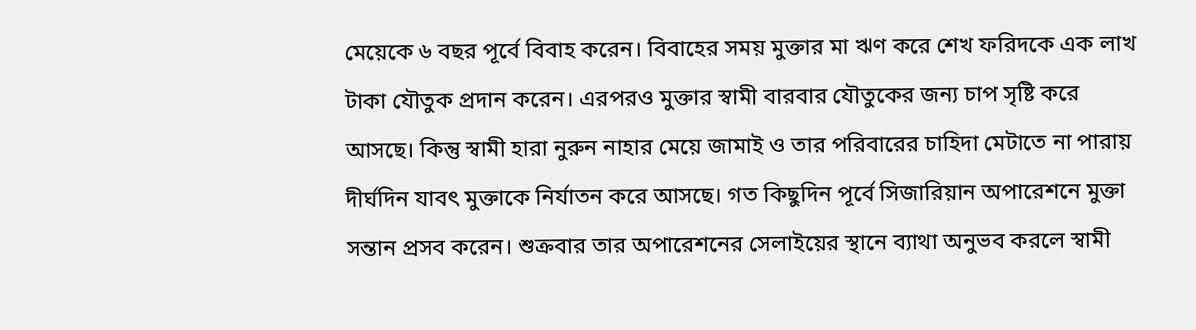মেয়েকে ৬ বছর পূর্বে বিবাহ করেন। বিবাহের সময় মুক্তার মা ঋণ করে শেখ ফরিদকে এক লাখ টাকা যৌতুক প্রদান করেন। এরপরও মুক্তার স্বামী বারবার যৌতুকের জন্য চাপ সৃষ্টি করে আসছে। কিন্তু স্বামী হারা নুরুন নাহার মেয়ে জামাই ও তার পরিবারের চাহিদা মেটাতে না পারায় দীর্ঘদিন যাবৎ মুক্তাকে নির্যাতন করে আসছে। গত কিছুদিন পূর্বে সিজারিয়ান অপারেশনে মুক্তা সন্তান প্রসব করেন। শুক্রবার তার অপারেশনের সেলাইয়ের স্থানে ব্যাথা অনুভব করলে স্বামী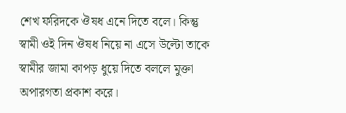শেখ ফরিদকে ঔষধ এনে দিতে বলে। কিন্তু স্বামী ওই দিন ঔষধ নিয়ে না এসে উল্টো তাকে স্বামীর জামা কাপড় ধুয়ে দিতে বললে মুক্তা অপারগতা প্রকাশ করে।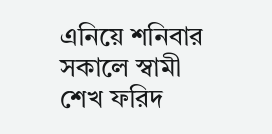এনিয়ে শনিবার সকালে স্বামী শেখ ফরিদ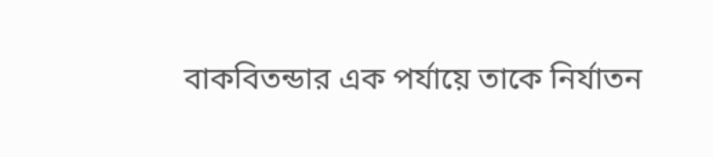বাকবিতন্ডার এক পর্যায়ে তাকে নির্যাতন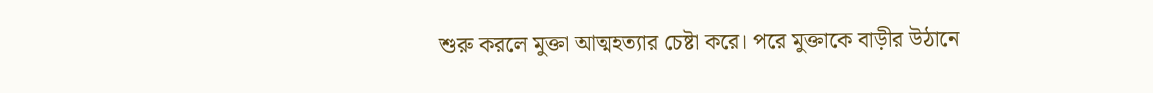শুরু করলে মুক্তা আত্মহত্যার চেষ্টা করে। পরে মুক্তাকে বাড়ীর উঠানে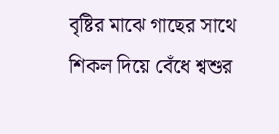বৃষ্টির মাঝে গাছের সাথে শিকল দিয়ে বেঁধে শ্বশুর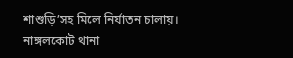শাশুড়ি’সহ মিলে নির্যাতন চালায়। নাঙ্গলকোট থানা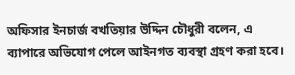অফিসার ইনচার্জ বখতিয়ার উদ্দিন চৌধুরী বলেন, এ ব্যাপারে অভিযোগ পেলে আইনগত ব্যবস্থা গ্রহণ করা হবে।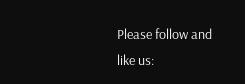Please follow and like us: